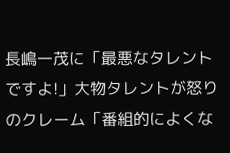長嶋一茂に「最悪なタレントですよ!」大物タレントが怒りのクレーム「番組的によくな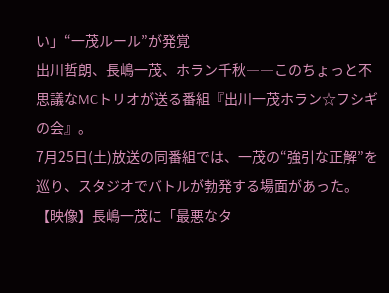い」“一茂ルール”が発覚
出川哲朗、長嶋一茂、ホラン千秋――このちょっと不思議なMCトリオが送る番組『出川一茂ホラン☆フシギの会』。
7月25日(土)放送の同番組では、一茂の“強引な正解”を巡り、スタジオでバトルが勃発する場面があった。
【映像】長嶋一茂に「最悪なタ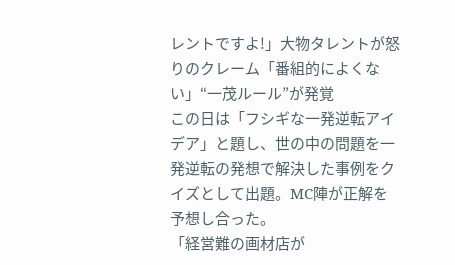レントですよ!」大物タレントが怒りのクレーム「番組的によくない」“一茂ルール”が発覚
この日は「フシギな一発逆転アイデア」と題し、世の中の問題を一発逆転の発想で解決した事例をクイズとして出題。MC陣が正解を予想し合った。
「経営難の画材店が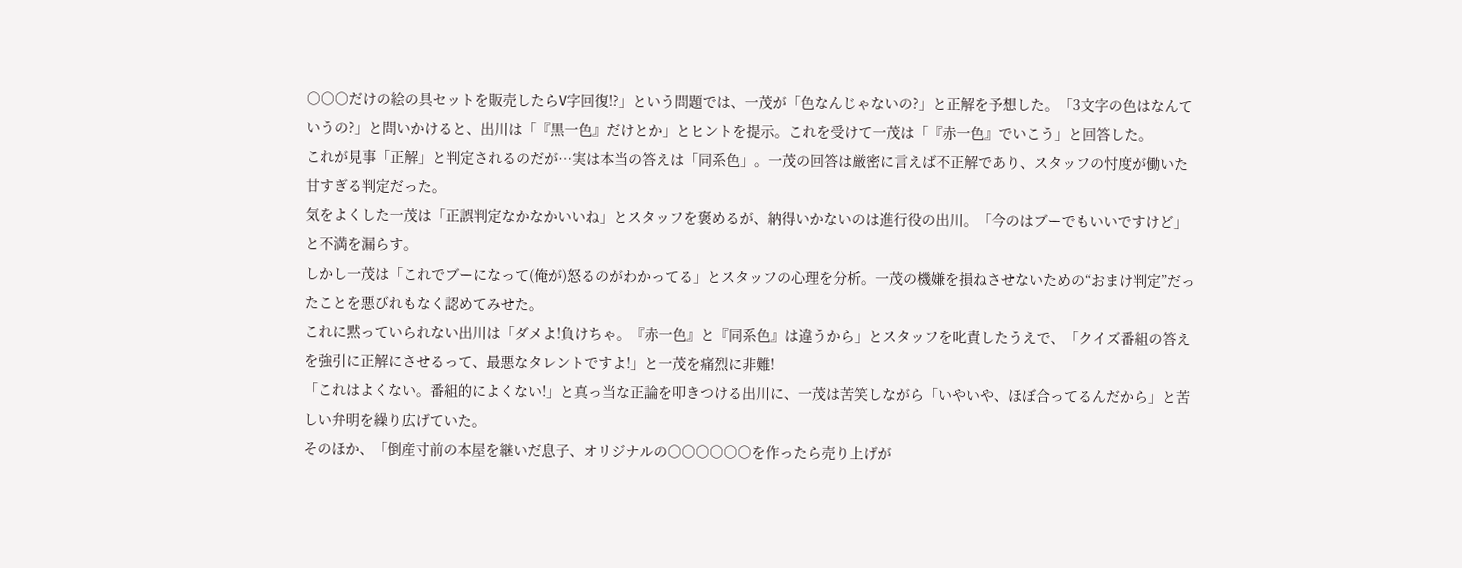○○○だけの絵の具セットを販売したらV字回復!?」という問題では、一茂が「色なんじゃないの?」と正解を予想した。「3文字の色はなんていうの?」と問いかけると、出川は「『黒一色』だけとか」とヒントを提示。これを受けて一茂は「『赤一色』でいこう」と回答した。
これが見事「正解」と判定されるのだが…実は本当の答えは「同系色」。一茂の回答は厳密に言えば不正解であり、スタッフの忖度が働いた甘すぎる判定だった。
気をよくした一茂は「正誤判定なかなかいいね」とスタッフを褒めるが、納得いかないのは進行役の出川。「今のはブーでもいいですけど」と不満を漏らす。
しかし一茂は「これでブーになって(俺が)怒るのがわかってる」とスタッフの心理を分析。一茂の機嫌を損ねさせないための“おまけ判定”だったことを悪びれもなく認めてみせた。
これに黙っていられない出川は「ダメよ!負けちゃ。『赤一色』と『同系色』は違うから」とスタッフを叱責したうえで、「クイズ番組の答えを強引に正解にさせるって、最悪なタレントですよ!」と一茂を痛烈に非難!
「これはよくない。番組的によくない!」と真っ当な正論を叩きつける出川に、一茂は苦笑しながら「いやいや、ほぼ合ってるんだから」と苦しい弁明を繰り広げていた。
そのほか、「倒産寸前の本屋を継いだ息子、オリジナルの○○○○○○を作ったら売り上げが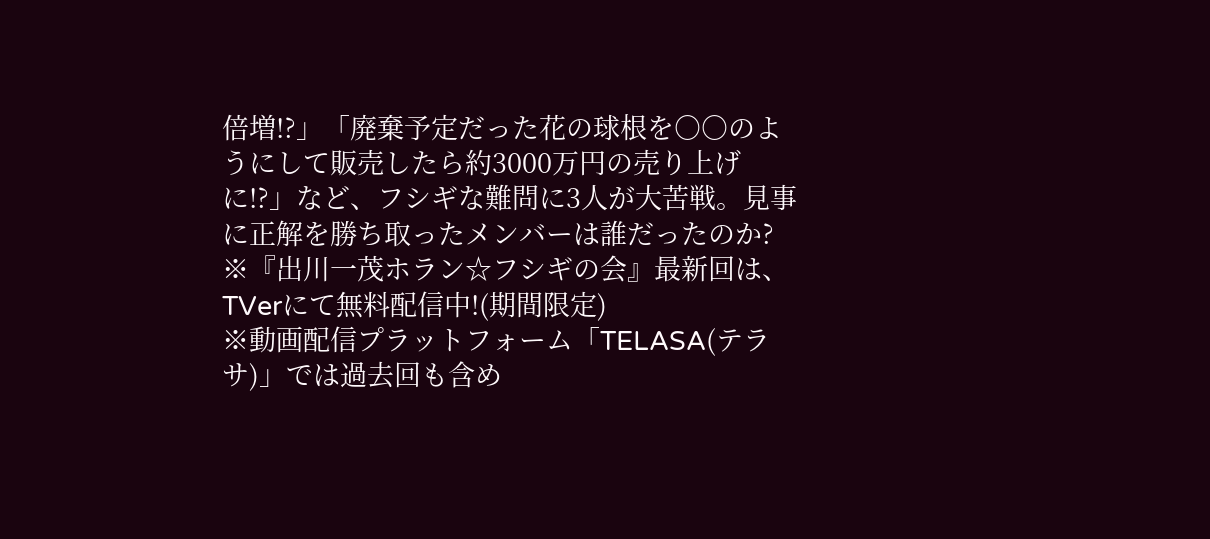倍増!?」「廃棄予定だった花の球根を○○のようにして販売したら約3000万円の売り上げに!?」など、フシギな難問に3人が大苦戦。見事に正解を勝ち取ったメンバーは誰だったのか?
※『出川一茂ホラン☆フシギの会』最新回は、TVerにて無料配信中!(期間限定)
※動画配信プラットフォーム「TELASA(テラサ)」では過去回も含め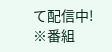て配信中!
※番組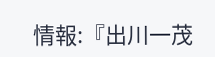情報:『出川一茂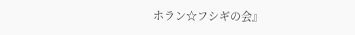ホラン☆フシギの会』